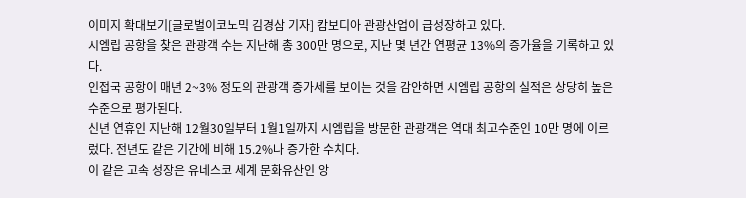이미지 확대보기[글로벌이코노믹 김경삼 기자] 캄보디아 관광산업이 급성장하고 있다.
시엠립 공항을 찾은 관광객 수는 지난해 총 300만 명으로, 지난 몇 년간 연평균 13%의 증가율을 기록하고 있다.
인접국 공항이 매년 2~3% 정도의 관광객 증가세를 보이는 것을 감안하면 시엠립 공항의 실적은 상당히 높은 수준으로 평가된다.
신년 연휴인 지난해 12월30일부터 1월1일까지 시엠립을 방문한 관광객은 역대 최고수준인 10만 명에 이르렀다. 전년도 같은 기간에 비해 15.2%나 증가한 수치다.
이 같은 고속 성장은 유네스코 세계 문화유산인 앙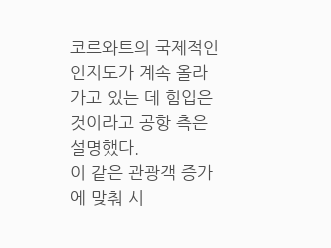코르와트의 국제적인 인지도가 계속 올라가고 있는 데 힘입은 것이라고 공항 측은 설명했다.
이 같은 관광객 증가에 맞춰 시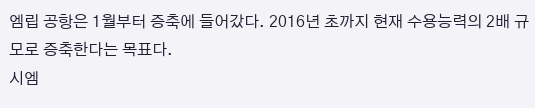엠립 공항은 1월부터 증축에 들어갔다. 2016년 초까지 현재 수용능력의 2배 규모로 증축한다는 목표다.
시엠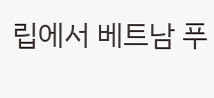립에서 베트남 푸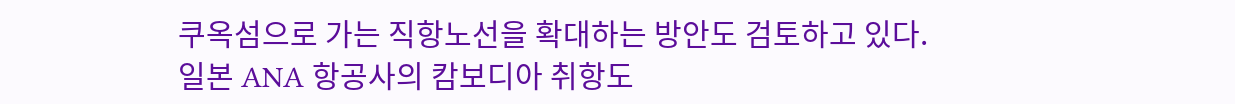쿠옥섬으로 가는 직항노선을 확대하는 방안도 검토하고 있다. 일본 ANA 항공사의 캄보디아 취항도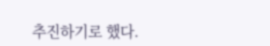추진하기로 했다.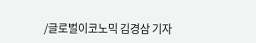/글로벌이코노믹 김경삼 기자